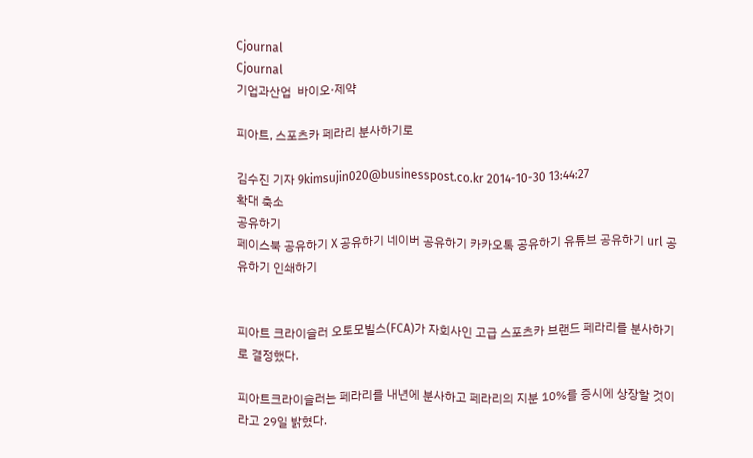Cjournal
Cjournal
기업과산업  바이오·제약

피아트, 스포츠카 페라리 분사하기로

김수진 기자 9kimsujin020@businesspost.co.kr 2014-10-30 13:44:27
확대 축소
공유하기
페이스북 공유하기 X 공유하기 네이버 공유하기 카카오톡 공유하기 유튜브 공유하기 url 공유하기 인쇄하기


피아트 크라이슬러 오토모빌스(FCA)가 자회사인 고급 스포츠카 브랜드 페라리를 분사하기로 결정했다.

피아트크라이슬러는 페라리를 내년에 분사하고 페라리의 지분 10%를 증시에 상장할 것이라고 29일 밝혔다.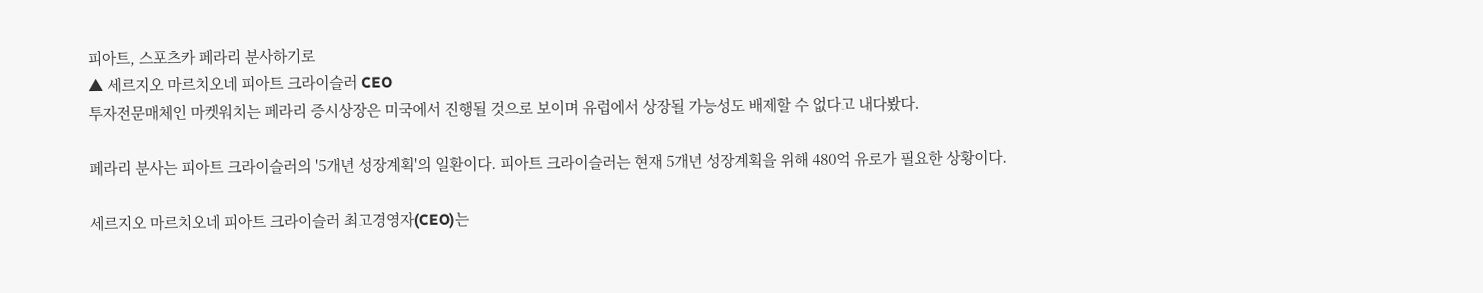피아트, 스포츠카 페라리 분사하기로
▲ 세르지오 마르치오네 피아트 크라이슬러 CEO
투자전문매체인 마켓워치는 페라리 증시상장은 미국에서 진행될 것으로 보이며 유럽에서 상장될 가능성도 배제할 수 없다고 내다봤다.

페라리 분사는 피아트 크라이슬러의 '5개년 성장계획'의 일환이다. 피아트 크라이슬러는 현재 5개년 성장계획을 위해 480억 유로가 필요한 상황이다.

세르지오 마르치오네 피아트 크라이슬러 최고경영자(CEO)는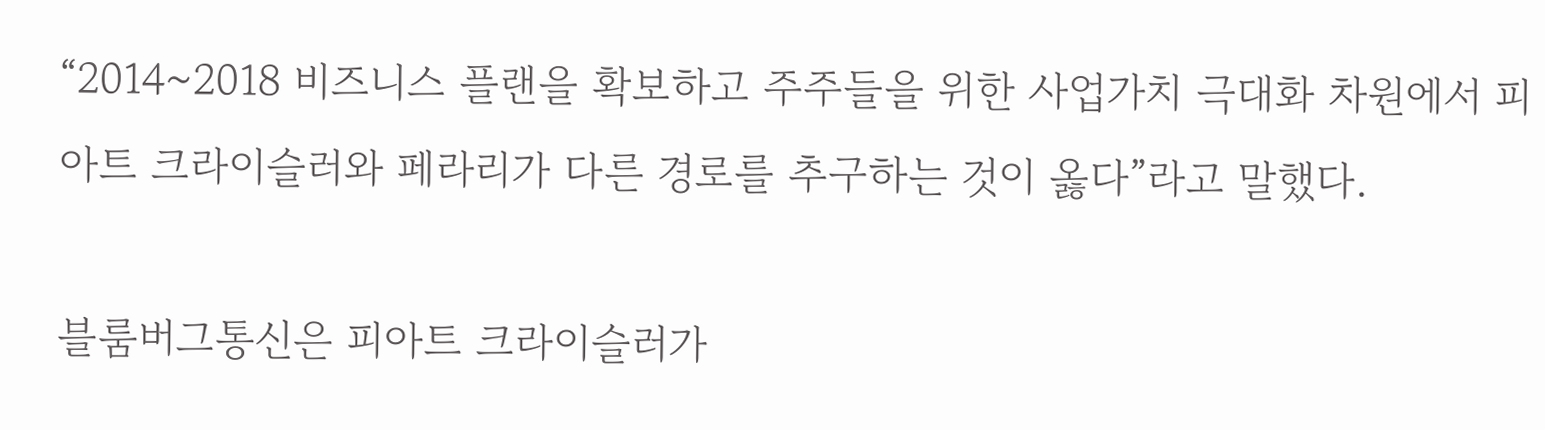“2014~2018 비즈니스 플랜을 확보하고 주주들을 위한 사업가치 극대화 차원에서 피아트 크라이슬러와 페라리가 다른 경로를 추구하는 것이 옳다”라고 말했다.

블룸버그통신은 피아트 크라이슬러가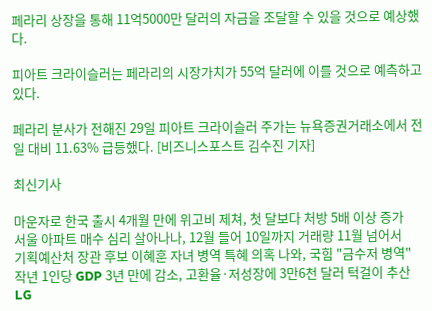페라리 상장을 통해 11억5000만 달러의 자금을 조달할 수 있을 것으로 예상했다.

피아트 크라이슬러는 페라리의 시장가치가 55억 달러에 이를 것으로 예측하고 있다.

페라리 분사가 전해진 29일 피아트 크라이슬러 주가는 뉴욕증권거래소에서 전일 대비 11.63% 급등했다. [비즈니스포스트 김수진 기자]

최신기사

마운자로 한국 출시 4개월 만에 위고비 제쳐, 첫 달보다 처방 5배 이상 증가
서울 아파트 매수 심리 살아나나, 12월 들어 10일까지 거래량 11월 넘어서
기획예산처 장관 후보 이혜훈 자녀 병역 특혜 의혹 나와, 국힘 "금수저 병역"
작년 1인당 GDP 3년 만에 감소, 고환율·저성장에 3만6천 달러 턱걸이 추산
LG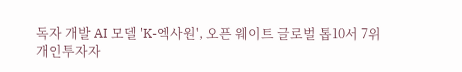독자 개발 AI 모델 'K-엑사원', 오픈 웨이트 글로벌 톱10서 7위
개인투자자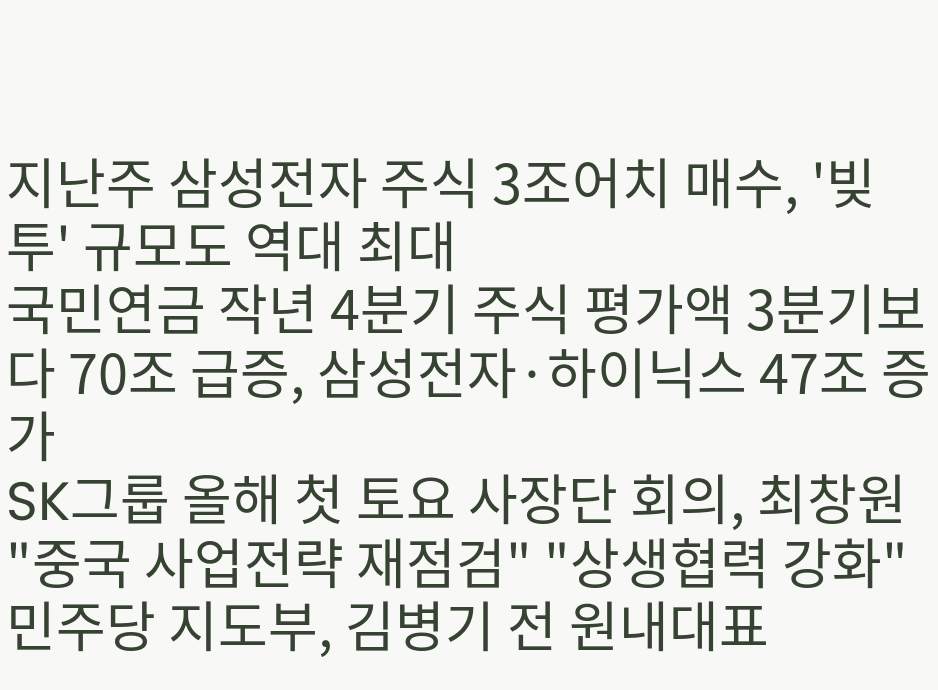지난주 삼성전자 주식 3조어치 매수, '빚투' 규모도 역대 최대
국민연금 작년 4분기 주식 평가액 3분기보다 70조 급증, 삼성전자·하이닉스 47조 증가
SK그룹 올해 첫 토요 사장단 회의, 최창원 "중국 사업전략 재점검" "상생협력 강화"
민주당 지도부, 김병기 전 원내대표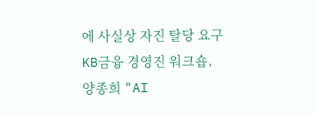에 사실상 자진 탈당 요구
KB금융 경영진 워크숍, 양종희 "AI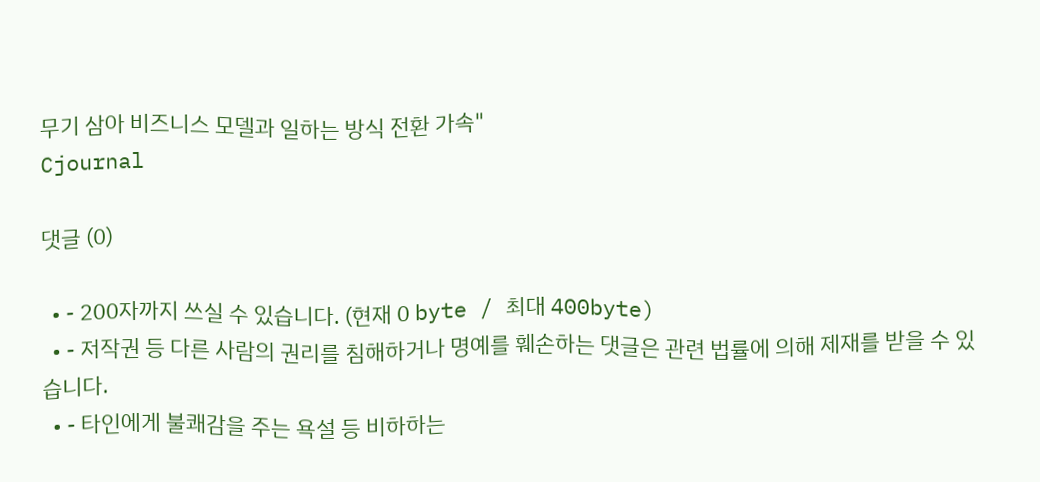무기 삼아 비즈니스 모델과 일하는 방식 전환 가속"
Cjournal

댓글 (0)

  • - 200자까지 쓰실 수 있습니다. (현재 0 byte / 최대 400byte)
  • - 저작권 등 다른 사람의 권리를 침해하거나 명예를 훼손하는 댓글은 관련 법률에 의해 제재를 받을 수 있습니다.
  • - 타인에게 불쾌감을 주는 욕설 등 비하하는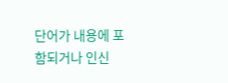단어가 내용에 포함되거나 인신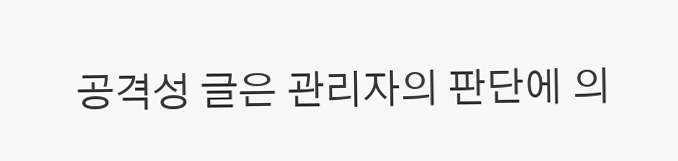공격성 글은 관리자의 판단에 의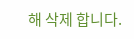해 삭제 합니다.